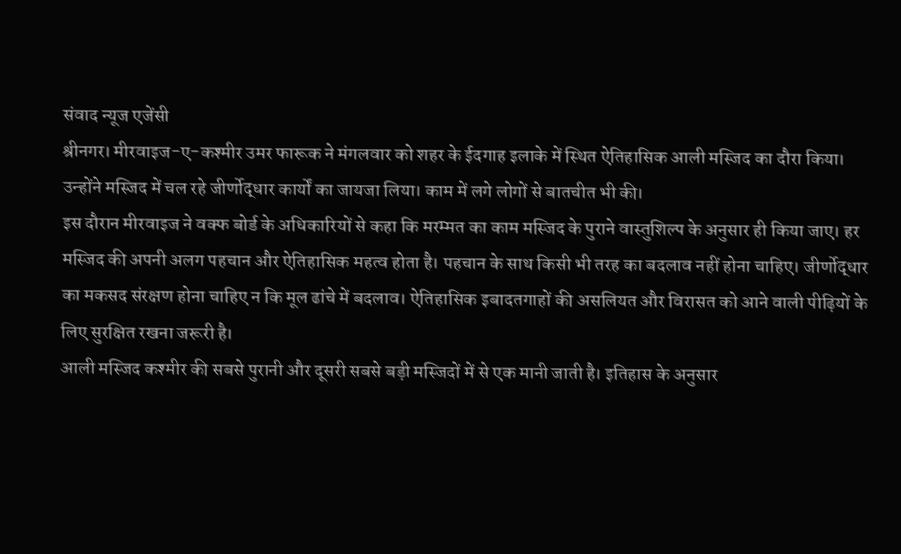संवाद न्यूज एजेंसी
श्रीनगर। मीरवाइज-ए-कश्मीर उमर फारूक ने मंगलवार को शहर के ईदगाह इलाके में स्थित ऐतिहासिक आली मस्जिद का दौरा किया। उन्होंने मस्जिद में चल रहे जीर्णोद्धार कार्यों का जायजा लिया। काम में लगे लोगों से बातचीत भी की।
इस दौरान मीरवाइज ने वक्फ बोर्ड के अधिकारियों से कहा कि मरम्मत का काम मस्जिद के पुराने वास्तुशिल्प के अनुसार ही किया जाए। हर मस्जिद की अपनी अलग पहचान और ऐतिहासिक महत्व होता है। पहचान के साथ किसी भी तरह का बदलाव नहीं होना चाहिए। जीर्णोद्धार का मकसद संरक्षण होना चाहिए न कि मूल ढांचे में बदलाव। ऐतिहासिक इबादतगाहों की असलियत और विरासत को आने वाली पीढ़ियों के लिए सुरक्षित रखना जरूरी है।
आली मस्जिद कश्मीर की सबसे पुरानी और दूसरी सबसे बड़ी मस्जिदों में से एक मानी जाती है। इतिहास के अनुसार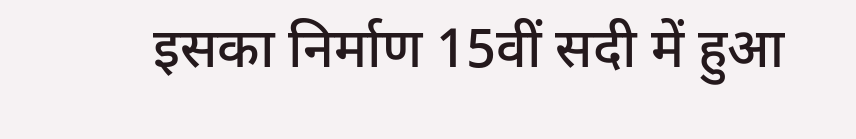इसका निर्माण 15वीं सदी में हुआ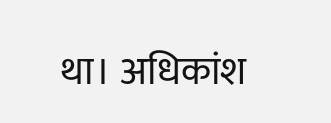था। अधिकांश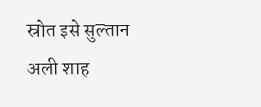स्रोत इसे सुल्तान अली शाह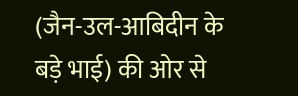(जैन-उल-आबिदीन के बड़े भाई) की ओर से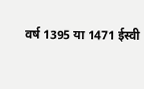वर्ष 1395 या 1471 ईस्वी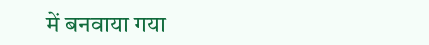में बनवाया गया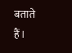बताते हैं।